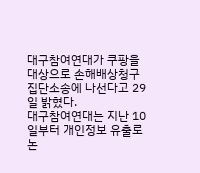대구참여연대가 쿠팡을 대상으로 손해배상청구 집단소송에 나선다고 29일 밝혔다.
대구참여연대는 지난 10일부터 개인정보 유출로 논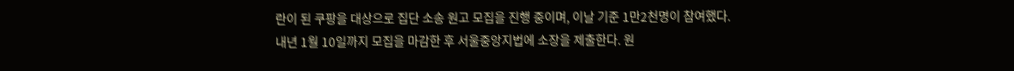란이 된 쿠팡을 대상으로 집단 소송 원고 모집을 진행 중이며, 이날 기준 1만2천명이 참여했다.
내년 1월 10일까지 모집을 마감한 후 서울중앙지법에 소장을 제출한다. 원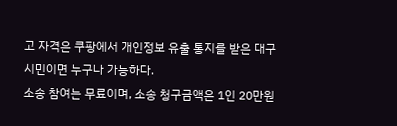고 자격은 쿠팡에서 개인정보 유출 통지를 받은 대구 시민이면 누구나 가능하다.
소송 참여는 무료이며, 소송 청구금액은 1인 20만원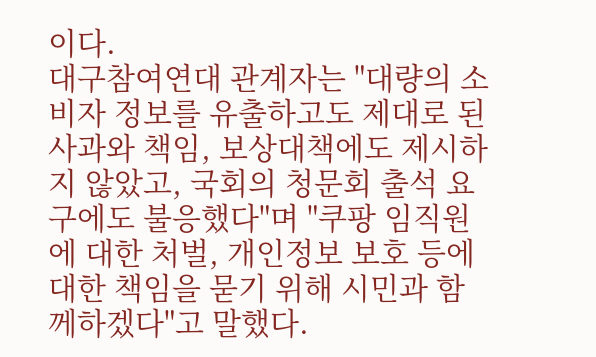이다.
대구참여연대 관계자는 "대량의 소비자 정보를 유출하고도 제대로 된 사과와 책임, 보상대책에도 제시하지 않았고, 국회의 청문회 출석 요구에도 불응했다"며 "쿠팡 임직원에 대한 처벌, 개인정보 보호 등에 대한 책임을 묻기 위해 시민과 함께하겠다"고 말했다.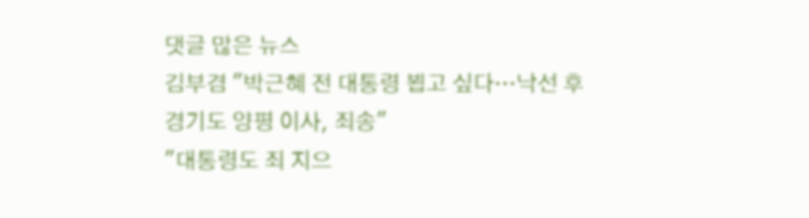댓글 많은 뉴스
김부겸 "박근혜 전 대통령 뵙고 싶다…낙선 후 경기도 양평 이사, 죄송"
"대통령도 죄 지으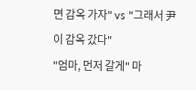면 감옥 가자" vs "그래서 尹이 감옥 갔다"
"엄마, 먼저 갈게" 마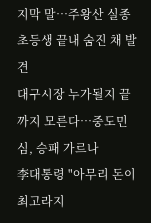지막 말…주왕산 실종 초등생 끝내 숨진 채 발견
대구시장 누가될지 끝까지 모른다…중도민심, 승패 가르나
李대통령 "아무리 돈이 최고라지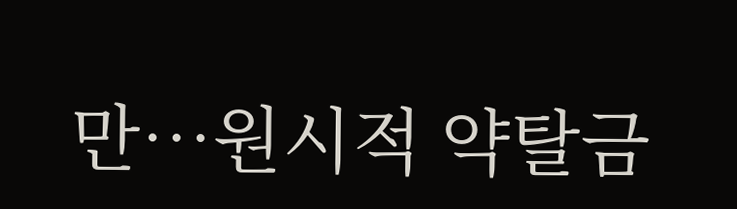만…원시적 약탈금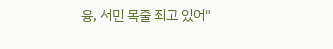융, 서민 목줄 죄고 있어"